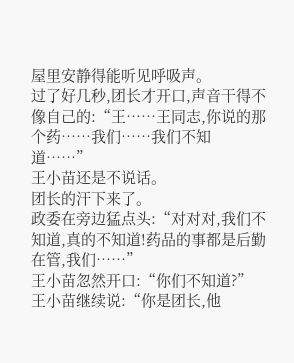屋里安静得能听见呼吸声。
过了好几秒,团长才开口,声音干得不像自己的:“王……王同志,你说的那个药……我们……我们不知道……”
王小苗还是不说话。
团长的汗下来了。
政委在旁边猛点头:“对对对,我们不知道,真的不知道!药品的事都是后勤在管,我们……”
王小苗忽然开口:“你们不知道?”
王小苗继续说:“你是团长,他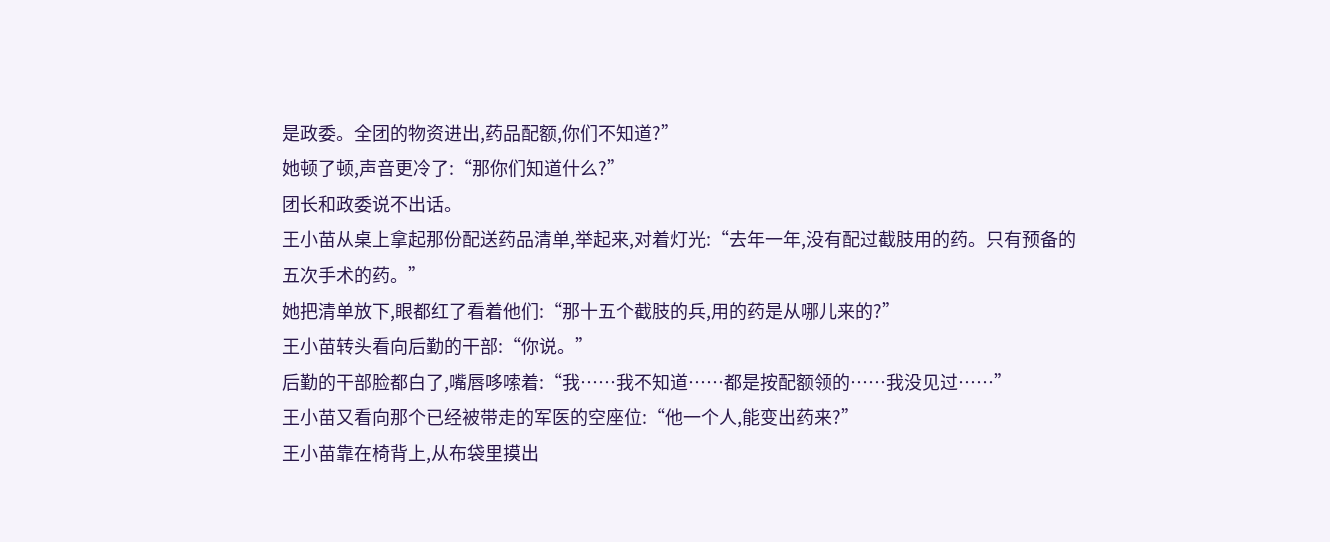是政委。全团的物资进出,药品配额,你们不知道?”
她顿了顿,声音更冷了:“那你们知道什么?”
团长和政委说不出话。
王小苗从桌上拿起那份配送药品清单,举起来,对着灯光:“去年一年,没有配过截肢用的药。只有预备的五次手术的药。”
她把清单放下,眼都红了看着他们:“那十五个截肢的兵,用的药是从哪儿来的?”
王小苗转头看向后勤的干部:“你说。”
后勤的干部脸都白了,嘴唇哆嗦着:“我……我不知道……都是按配额领的……我没见过……”
王小苗又看向那个已经被带走的军医的空座位:“他一个人,能变出药来?”
王小苗靠在椅背上,从布袋里摸出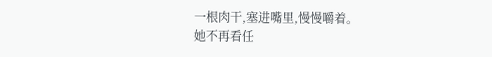一根肉干,塞进嘴里,慢慢嚼着。
她不再看任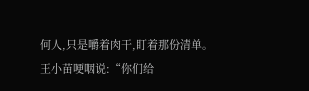何人,只是嚼着肉干,盯着那份清单。
王小苗哽咽说:“你们给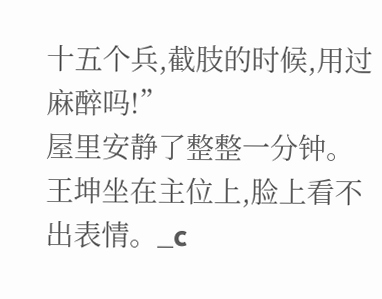十五个兵,截肢的时候,用过麻醉吗!”
屋里安静了整整一分钟。
王坤坐在主位上,脸上看不出表情。_c